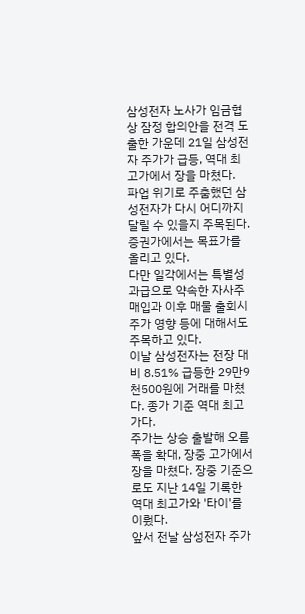삼성전자 노사가 임금협상 잠정 합의안을 전격 도출한 가운데 21일 삼성전자 주가가 급등, 역대 최고가에서 장을 마쳤다.
파업 위기로 주춤했던 삼성전자가 다시 어디까지 달릴 수 있을지 주목된다. 증권가에서는 목표가를 올리고 있다.
다만 일각에서는 특별성과급으로 약속한 자사주 매입과 이후 매물 출회시 주가 영향 등에 대해서도 주목하고 있다.
이날 삼성전자는 전장 대비 8.51% 급등한 29만9천500원에 거래를 마쳤다. 종가 기준 역대 최고가다.
주가는 상승 출발해 오름폭을 확대, 장중 고가에서 장을 마쳤다. 장중 기준으로도 지난 14일 기록한 역대 최고가와 '타이'를 이뤘다.
앞서 전날 삼성전자 주가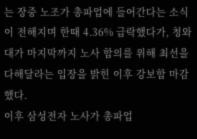는 장중 노조가 총파업에 들어간다는 소식이 전해지며 한때 4.36% 급락했다가, 청와대가 마지막까지 노사 합의를 위해 최선을 다해달라는 입장을 밝힌 이후 강보합 마감했다.
이후 삼성전자 노사가 총파업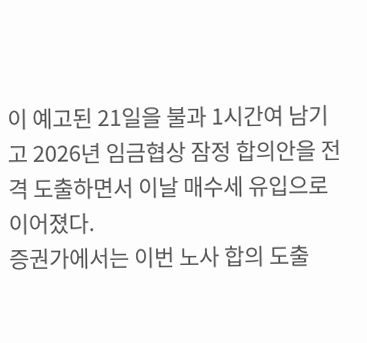이 예고된 21일을 불과 1시간여 남기고 2026년 임금협상 잠정 합의안을 전격 도출하면서 이날 매수세 유입으로 이어졌다.
증권가에서는 이번 노사 합의 도출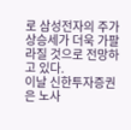로 삼성전자의 주가 상승세가 더욱 가팔라질 것으로 전망하고 있다.
이날 신한투자증권은 노사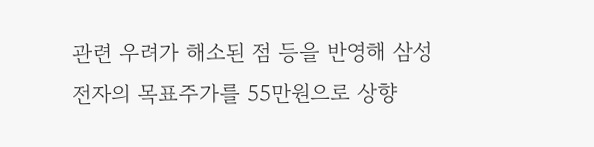관련 우려가 해소된 점 등을 반영해 삼성전자의 목표주가를 55만원으로 상향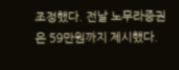조정했다. 전날 노무라증권은 59만원까지 제시했다.